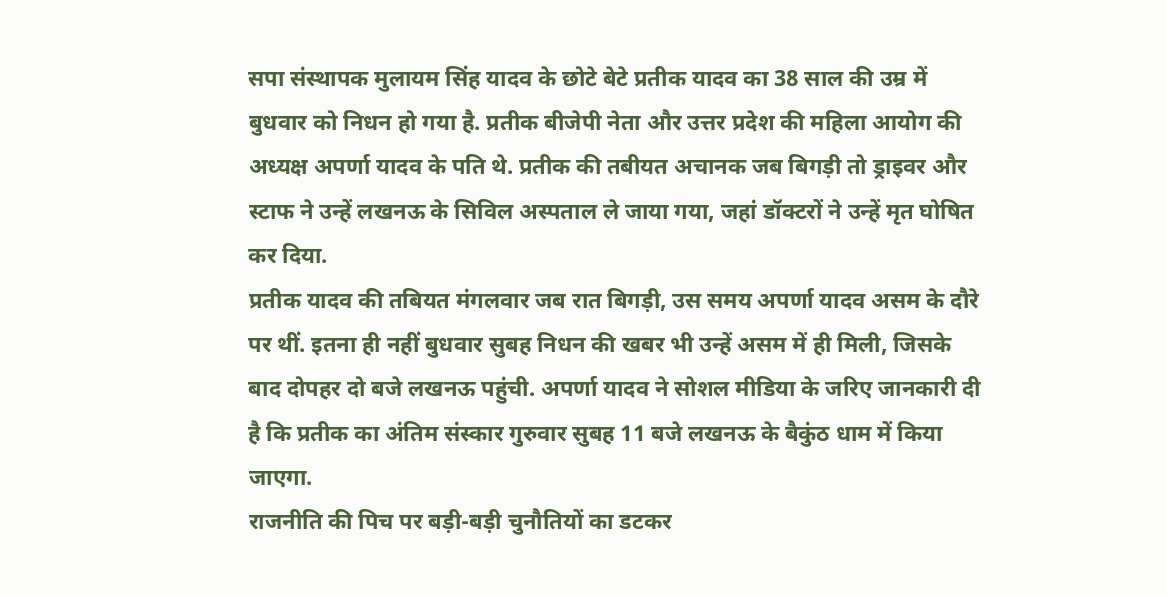सपा संस्थापक मुलायम सिंह यादव के छोटे बेटे प्रतीक यादव का 38 साल की उम्र में बुधवार को निधन हो गया है. प्रतीक बीजेपी नेता और उत्तर प्रदेश की महिला आयोग की अध्यक्ष अपर्णा यादव के पति थे. प्रतीक की तबीयत अचानक जब बिगड़ी तो ड्राइवर और स्टाफ ने उन्हें लखनऊ के सिविल अस्पताल ले जाया गया, जहां डॉक्टरों ने उन्हें मृत घोषित कर दिया.
प्रतीक यादव की तबियत मंगलवार जब रात बिगड़ी, उस समय अपर्णा यादव असम के दौरे पर थीं. इतना ही नहीं बुधवार सुबह निधन की खबर भी उन्हें असम में ही मिली, जिसके बाद दोपहर दो बजे लखनऊ पहुंची. अपर्णा यादव ने सोशल मीडिया के जरिए जानकारी दी है कि प्रतीक का अंतिम संस्कार गुरुवार सुबह 11 बजे लखनऊ के बैकुंठ धाम में किया जाएगा.
राजनीति की पिच पर बड़ी-बड़ी चुनौतियों का डटकर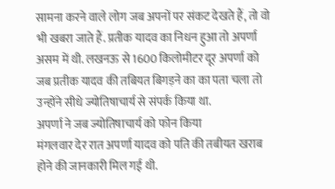सामना करने वाले लोग जब अपनों पर संकट देखते हैं, तो वो भी खबरा जाते हैं. प्रतीक यादव का निधन हुआ तो अपर्णा असम में थी. लखनऊ से 1600 किलोमीटर दूर अपर्णा को जब प्रतीक यादव की तबियत बिगड़ने का का पता चला तो उन्होंने सीधे ज्योतिषाचार्य से संपर्क किया था.
अपर्णा ने जब ज्योतिषाचार्य को फोन किया
मंगलवार देर रात अपर्णा यादव को पति की तबीयत खराब होने की जानकारी मिल गई थी.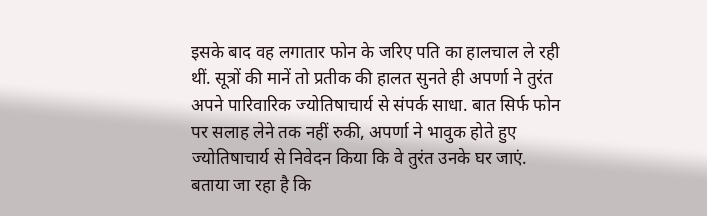इसके बाद वह लगातार फोन के जरिए पति का हालचाल ले रही थीं. सूत्रों की मानें तो प्रतीक की हालत सुनते ही अपर्णा ने तुरंत अपने पारिवारिक ज्योतिषाचार्य से संपर्क साधा. बात सिर्फ फोन पर सलाह लेने तक नहीं रुकी, अपर्णा ने भावुक होते हुए ज्योतिषाचार्य से निवेदन किया कि वे तुरंत उनके घर जाएं.
बताया जा रहा है कि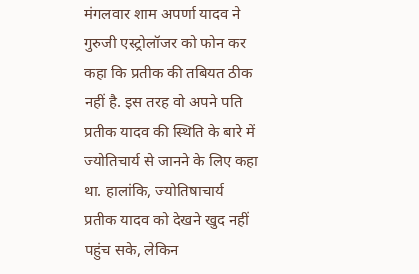मंगलवार शाम अपर्णा यादव ने गुरुजी एस्ट्रोलॉजर को फोन कर कहा कि प्रतीक की तबियत ठीक नहीं है. इस तरह वो अपने पति प्रतीक यादव की स्थिति के बारे में ज्योतिचार्य से जानने के लिए कहा था. हालांकि, ज्योतिषाचार्य प्रतीक यादव को देखने खुद नहीं पहुंच सके, लेकिन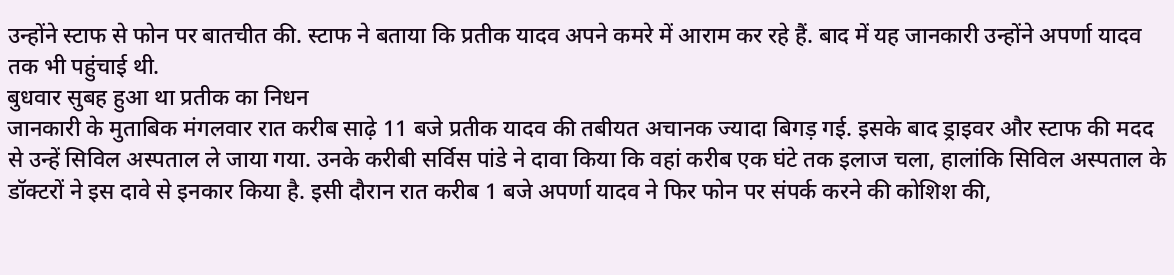उन्होंने स्टाफ से फोन पर बातचीत की. स्टाफ ने बताया कि प्रतीक यादव अपने कमरे में आराम कर रहे हैं. बाद में यह जानकारी उन्होंने अपर्णा यादव तक भी पहुंचाई थी.
बुधवार सुबह हुआ था प्रतीक का निधन
जानकारी के मुताबिक मंगलवार रात करीब साढ़े 11 बजे प्रतीक यादव की तबीयत अचानक ज्यादा बिगड़ गई. इसके बाद ड्राइवर और स्टाफ की मदद से उन्हें सिविल अस्पताल ले जाया गया. उनके करीबी सर्विस पांडे ने दावा किया कि वहां करीब एक घंटे तक इलाज चला, हालांकि सिविल अस्पताल के डॉक्टरों ने इस दावे से इनकार किया है. इसी दौरान रात करीब 1 बजे अपर्णा यादव ने फिर फोन पर संपर्क करने की कोशिश की,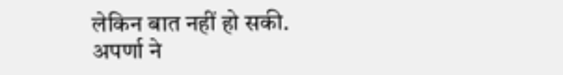लेकिन बात नहीं हो सकी.
अपर्णा ने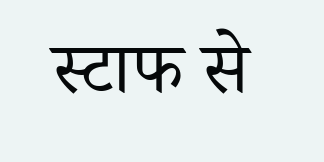स्टाफ से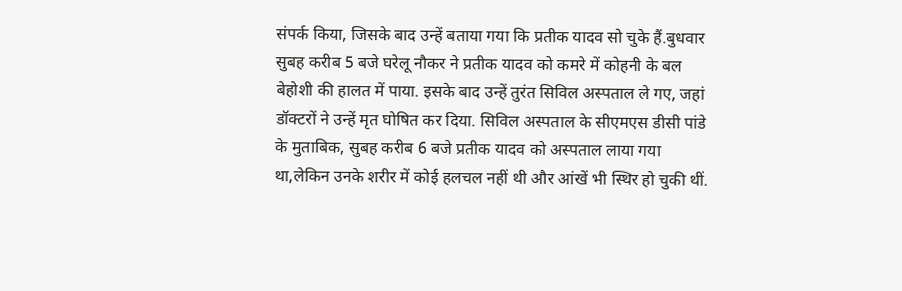संपर्क किया, जिसके बाद उन्हें बताया गया कि प्रतीक यादव सो चुके हैं.बुधवार सुबह करीब 5 बजे घरेलू नौकर ने प्रतीक यादव को कमरे में कोहनी के बल बेहोशी की हालत में पाया. इसके बाद उन्हें तुरंत सिविल अस्पताल ले गए, जहां डॉक्टरों ने उन्हें मृत घोषित कर दिया. सिविल अस्पताल के सीएमएस डीसी पांडे के मुताबिक, सुबह करीब 6 बजे प्रतीक यादव को अस्पताल लाया गया था,लेकिन उनके शरीर में कोई हलचल नहीं थी और आंखें भी स्थिर हो चुकी थीं.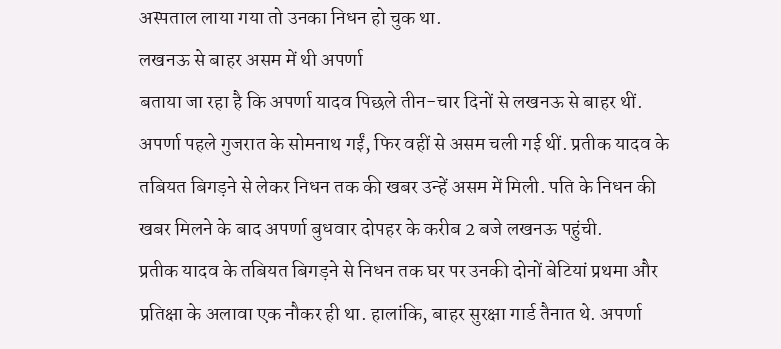अस्पताल लाया गया तो उनका निधन हो चुक था.
लखनऊ से बाहर असम में थी अपर्णा
बताया जा रहा है कि अपर्णा यादव पिछले तीन-चार दिनों से लखनऊ से बाहर थीं. अपर्णा पहले गुजरात के सोमनाथ गईं, फिर वहीं से असम चली गई थीं. प्रतीक यादव के तबियत बिगड़ने से लेकर निधन तक की खबर उन्हें असम में मिली. पति के निधन की खबर मिलने के बाद अपर्णा बुधवार दोपहर के करीब 2 बजे लखनऊ पहुंची.
प्रतीक यादव के तबियत बिगड़ने से निधन तक घर पर उनकी दोनों बेटियां प्रथमा और प्रतिक्षा के अलावा एक नौकर ही था. हालांकि, बाहर सुरक्षा गार्ड तैनात थे. अपर्णा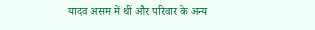यादव असम में थीं और परिवार के अन्य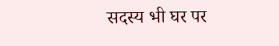सदस्य भी घर पर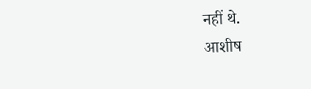नहीं थे.
आशीष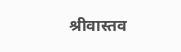श्रीवास्तव